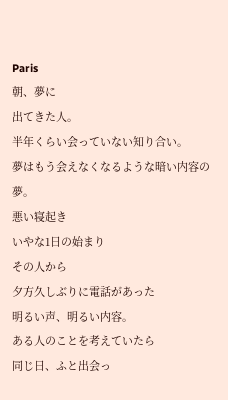Paris
朝、夢に
出てきた人。
半年くらい会っていない知り合い。
夢はもう会えなくなるような暗い内容の夢。
悪い寝起き
いやな1日の始まり
その人から
夕方久しぶりに電話があった
明るい声、明るい内容。
ある人のことを考えていたら
同じ日、ふと出会っ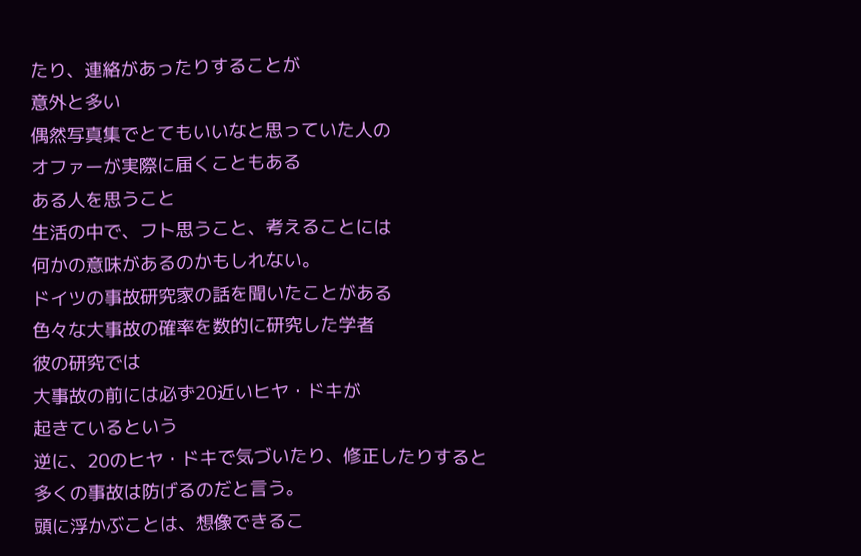たり、連絡があったりすることが
意外と多い
偶然写真集でとてもいいなと思っていた人の
オファーが実際に届くこともある
ある人を思うこと
生活の中で、フト思うこと、考えることには
何かの意味があるのかもしれない。
ドイツの事故研究家の話を聞いたことがある
色々な大事故の確率を数的に研究した学者
彼の研究では
大事故の前には必ず20近いヒヤ・ドキが
起きているという
逆に、20のヒヤ・ドキで気づいたり、修正したりすると
多くの事故は防げるのだと言う。
頭に浮かぶことは、想像できるこ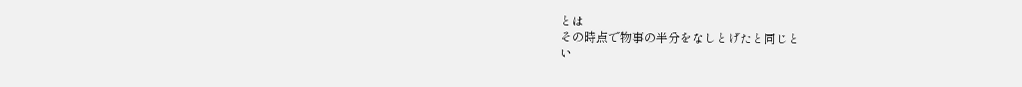とは
その時点で物事の半分をなしとげたと同じと
い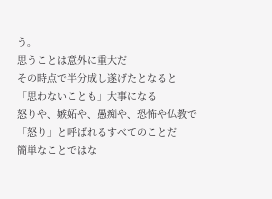う。
思うことは意外に重大だ
その時点で半分成し遂げたとなると
「思わないことも」大事になる
怒りや、嫉妬や、愚痴や、恐怖や仏教で「怒り」と呼ばれるすべてのことだ
簡単なことではな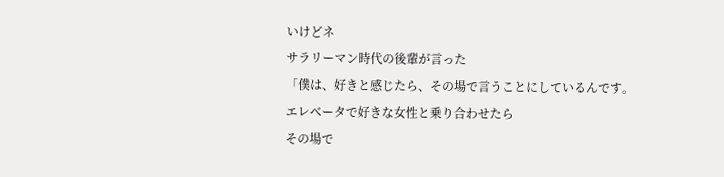いけどネ
サラリーマン時代の後輩が言った
「僕は、好きと感じたら、その場で言うことにしているんです。
エレベータで好きな女性と乗り合わせたら
その場で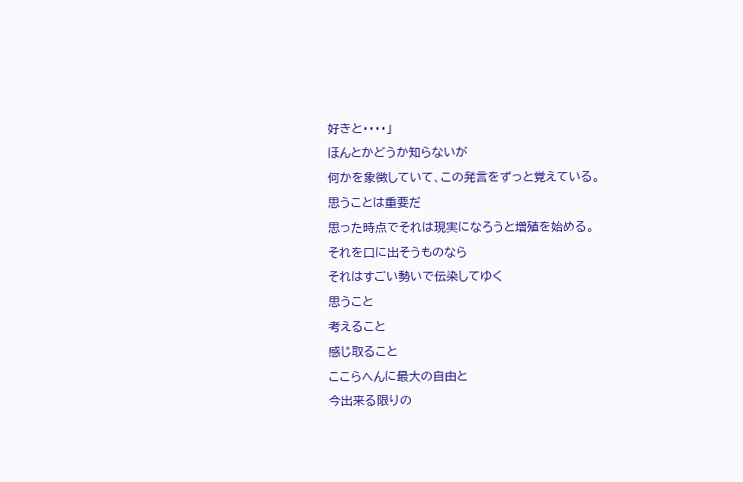好きと・・・・」
ほんとかどうか知らないが
何かを象徴していて、この発言をずっと覚えている。
思うことは重要だ
思った時点でそれは現実になろうと増殖を始める。
それを口に出そうものなら
それはすごい勢いで伝染してゆく
思うこと
考えること
感じ取ること
ここらへんに最大の自由と
今出来る限りの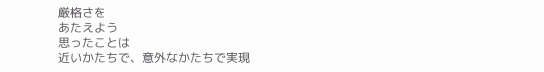厳格さを
あたえよう
思ったことは
近いかたちで、意外なかたちで実現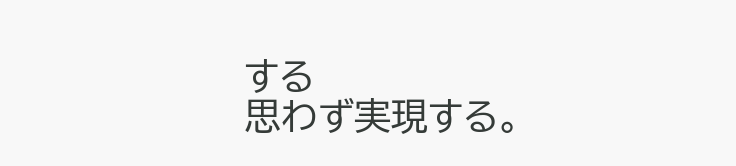する
思わず実現する。